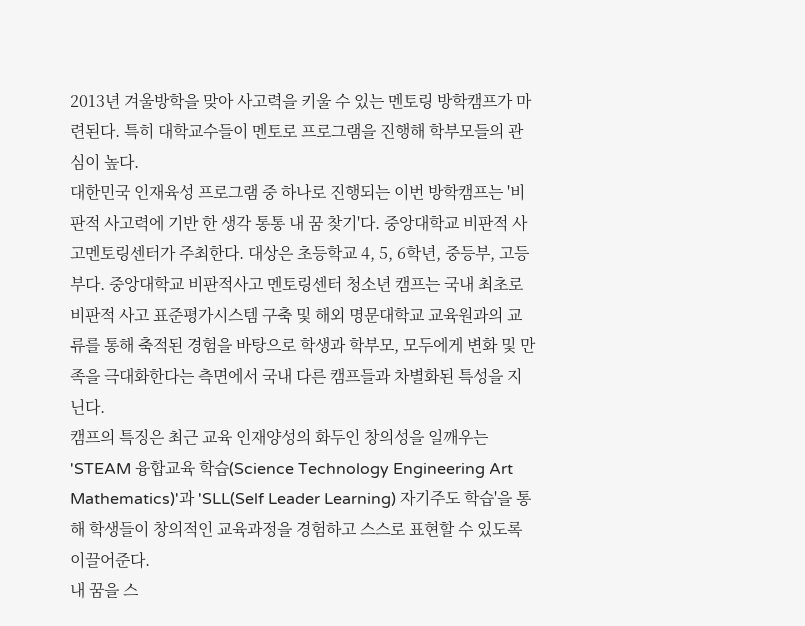2013년 겨울방학을 맞아 사고력을 키울 수 있는 멘토링 방학캠프가 마련된다. 특히 대학교수들이 멘토로 프로그램을 진행해 학부모들의 관심이 높다.
대한민국 인재육성 프로그램 중 하나로 진행되는 이번 방학캠프는 '비판적 사고력에 기반 한 생각 통통 내 꿈 찾기'다. 중앙대학교 비판적 사고멘토링센터가 주최한다. 대상은 초등학교 4, 5, 6학년, 중등부, 고등부다. 중앙대학교 비판적사고 멘토링센터 청소년 캠프는 국내 최초로 비판적 사고 표준평가시스템 구축 및 해외 명문대학교 교육원과의 교류를 통해 축적된 경험을 바탕으로 학생과 학부모, 모두에게 변화 및 만족을 극대화한다는 측면에서 국내 다른 캠프들과 차별화된 특성을 지닌다.
캠프의 특징은 최근 교육 인재양성의 화두인 창의성을 일깨우는 'STEAM 융합교육 학습(Science Technology Engineering Art Mathematics)'과 'SLL(Self Leader Learning) 자기주도 학습'을 통해 학생들이 창의적인 교육과정을 경험하고 스스로 표현할 수 있도록 이끌어준다.
내 꿈을 스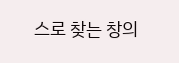스로 찾는 창의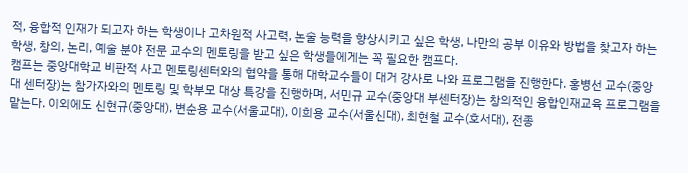적, 융합적 인재가 되고자 하는 학생이나 고차원적 사고력, 논술 능력을 향상시키고 싶은 학생, 나만의 공부 이유와 방법을 찾고자 하는 학생, 창의, 논리, 예술 분야 전문 교수의 멘토링을 받고 싶은 학생들에게는 꼭 필요한 캠프다.
캠프는 중앙대학교 비판적 사고 멘토링센터와의 협약을 통해 대학교수들이 대거 강사로 나와 프로그램을 진행한다. 홍병선 교수(중앙대 센터장)는 참가자와의 멘토링 및 학부모 대상 특강을 진행하며, 서민규 교수(중앙대 부센터장)는 창의적인 융합인재교육 프로그램을 맡는다. 이외에도 신현규(중앙대), 변순용 교수(서울교대), 이희용 교수(서울신대), 최현철 교수(호서대), 전종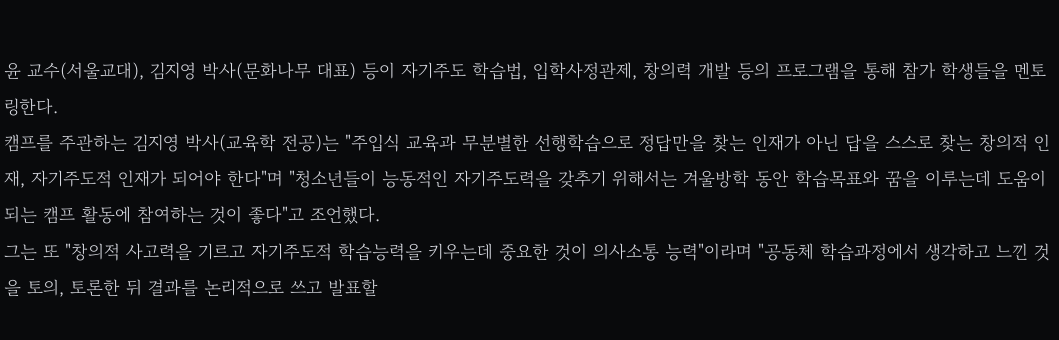윤 교수(서울교대), 김지영 박사(문화나무 대표) 등이 자기주도 학습법, 입학사정관제, 창의력 개발 등의 프로그램을 통해 참가 학생들을 멘토링한다.
캠프를 주관하는 김지영 박사(교육학 전공)는 "주입식 교육과 무분별한 선행학습으로 정답만을 찾는 인재가 아닌 답을 스스로 찾는 창의적 인재, 자기주도적 인재가 되어야 한다"며 "청소년들이 능동적인 자기주도력을 갖추기 위해서는 겨울방학 동안 학습목표와 꿈을 이루는데 도움이 되는 캠프 활동에 참여하는 것이 좋다"고 조언했다.
그는 또 "창의적 사고력을 기르고 자기주도적 학습능력을 키우는데 중요한 것이 의사소통 능력"이라며 "공동체 학습과정에서 생각하고 느낀 것을 토의, 토론한 뒤 결과를 논리적으로 쓰고 발표할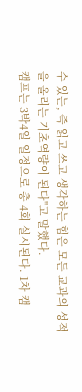수 있는, 즉 읽고 쓰고 생각하는 힘은 모든 교과의 성적을 올리는 기초역량이 된다"고 말했다.
캠프는 3박4일 일정으로 총 4회 실시된다. 1차 캠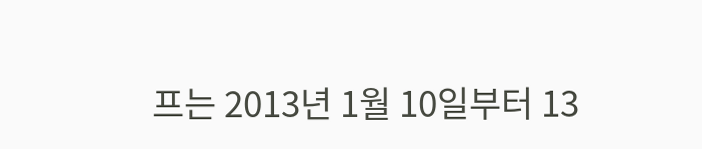프는 2013년 1월 10일부터 13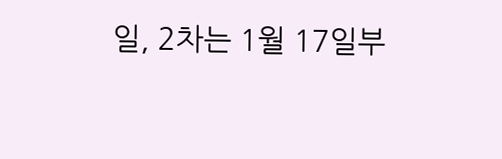일, 2차는 1월 17일부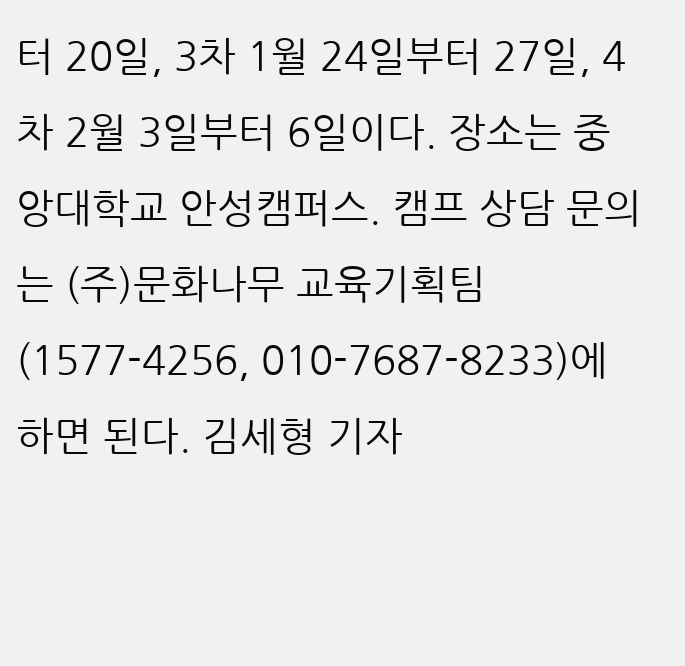터 20일, 3차 1월 24일부터 27일, 4차 2월 3일부터 6일이다. 장소는 중앙대학교 안성캠퍼스. 캠프 상담 문의는 (주)문화나무 교육기획팀(1577-4256, 010-7687-8233)에 하면 된다. 김세형 기자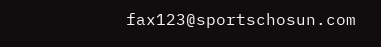fax123@sportschosun.com